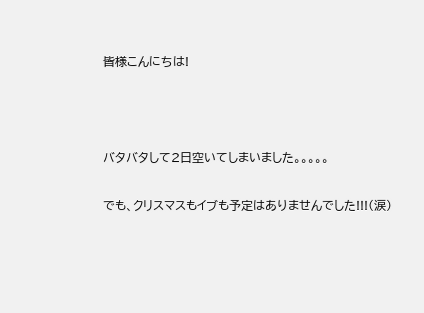皆様こんにちは!



バタバタして2日空いてしまいました。。。。。

でも、クリスマスもイブも予定はありませんでした!!!(涙)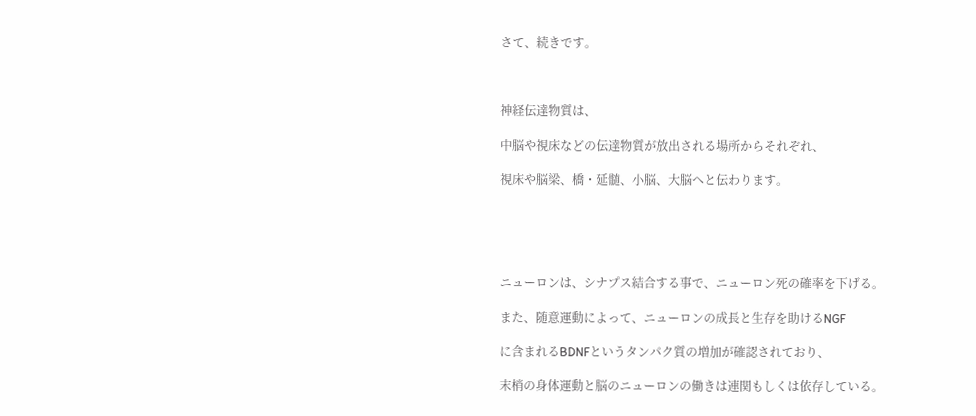さて、続きです。



神経伝達物質は、

中脳や視床などの伝達物質が放出される場所からそれぞれ、

視床や脳梁、橋・延髄、小脳、大脳へと伝わります。





ニューロンは、シナプス結合する事で、ニューロン死の確率を下げる。

また、随意運動によって、ニューロンの成長と生存を助けるNGF

に含まれるBDNFというタンパク質の増加が確認されており、

末梢の身体運動と脳のニューロンの働きは連関もしくは依存している。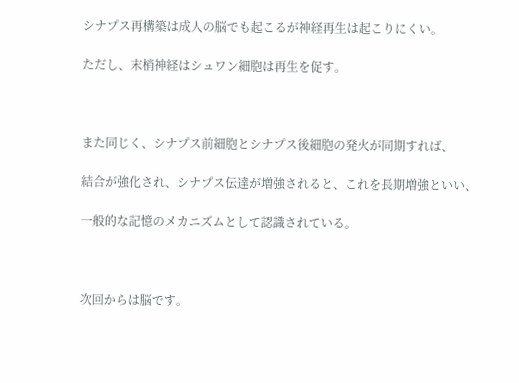シナプス再構築は成人の脳でも起こるが神経再生は起こりにくい。

ただし、末梢神経はシュワン細胞は再生を促す。



また同じく、シナプス前細胞とシナプス後細胞の発火が同期すれば、

結合が強化され、シナプス伝達が増強されると、これを長期増強といい、

一般的な記憶のメカニズムとして認識されている。



次回からは脳です。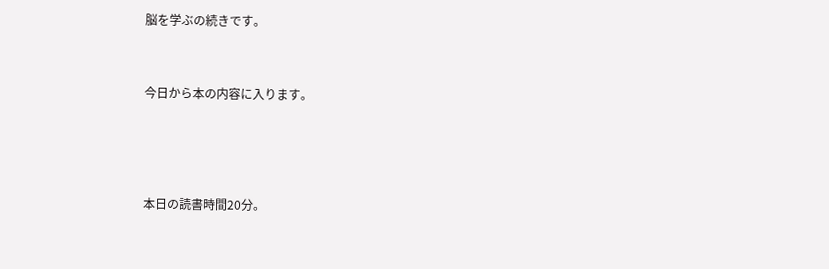脳を学ぶの続きです。



今日から本の内容に入ります。





本日の読書時間20分。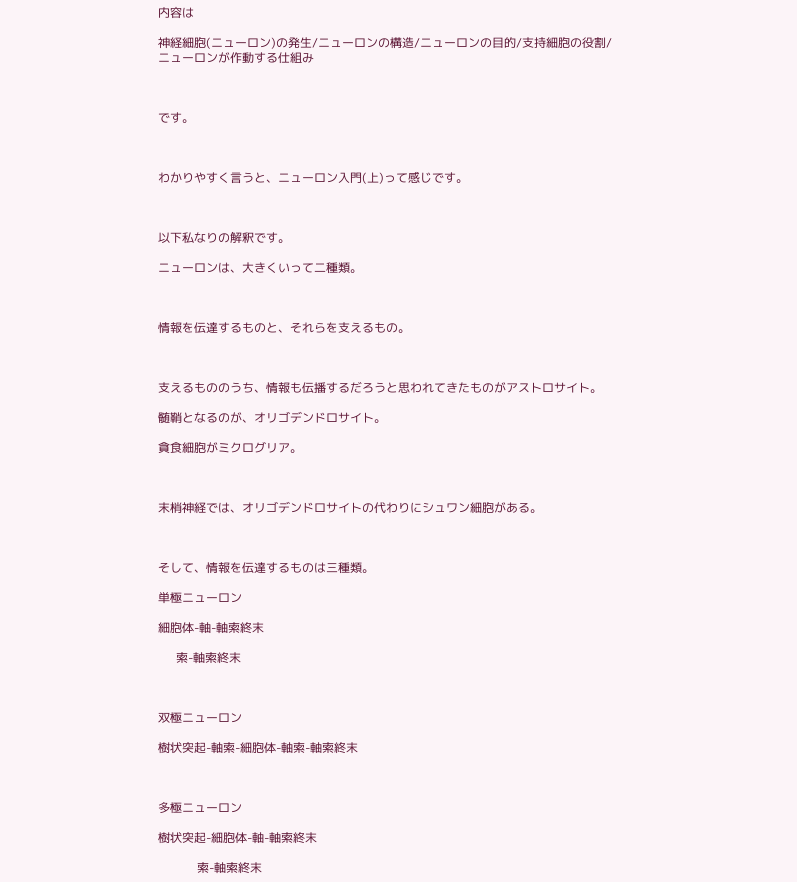内容は

神経細胞(ニューロン)の発生/ニューロンの構造/ニューロンの目的/支持細胞の役割/
ニューロンが作動する仕組み



です。



わかりやすく言うと、ニューロン入門(上)って感じです。



以下私なりの解釈です。

ニューロンは、大きくいって二種類。



情報を伝達するものと、それらを支えるもの。



支えるもののうち、情報も伝播するだろうと思われてきたものがアストロサイト。

髄鞘となるのが、オリゴデンドロサイト。

貪食細胞がミクログリア。



末梢神経では、オリゴデンドロサイトの代わりにシュワン細胞がある。



そして、情報を伝達するものは三種類。

単極ニューロン

細胞体-軸-軸索終末

      索-軸索終末



双極ニューロン

樹状突起-軸索-細胞体-軸索-軸索終末



多極ニューロン

樹状突起-細胞体-軸-軸索終末

             索-軸索終末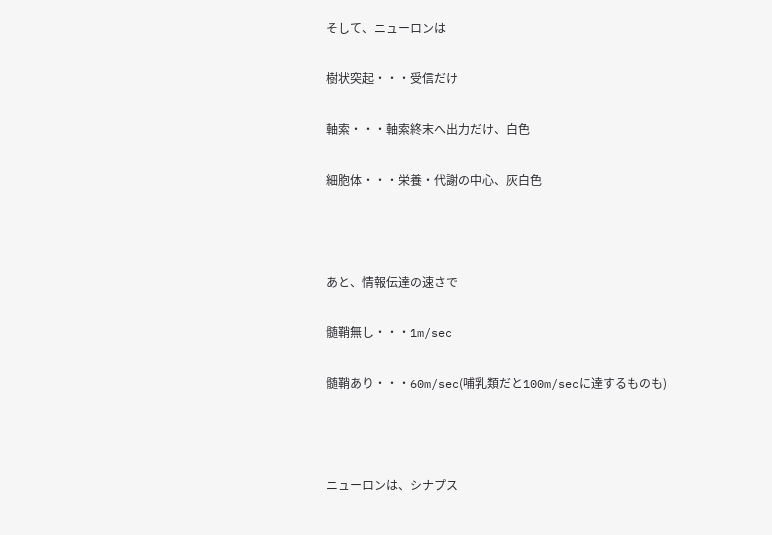そして、ニューロンは

樹状突起・・・受信だけ

軸索・・・軸索終末へ出力だけ、白色

細胞体・・・栄養・代謝の中心、灰白色



あと、情報伝達の速さで

髄鞘無し・・・1m/sec

髄鞘あり・・・60m/sec(哺乳類だと100m/secに達するものも)



ニューロンは、シナプス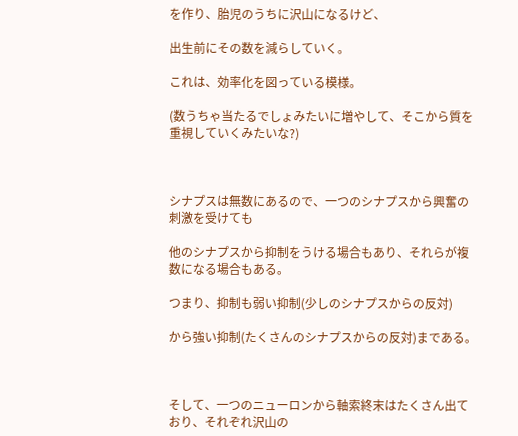を作り、胎児のうちに沢山になるけど、

出生前にその数を減らしていく。

これは、効率化を図っている模様。

(数うちゃ当たるでしょみたいに増やして、そこから質を重視していくみたいな?)



シナプスは無数にあるので、一つのシナプスから興奮の刺激を受けても

他のシナプスから抑制をうける場合もあり、それらが複数になる場合もある。

つまり、抑制も弱い抑制(少しのシナプスからの反対)

から強い抑制(たくさんのシナプスからの反対)まである。



そして、一つのニューロンから軸索終末はたくさん出ており、それぞれ沢山の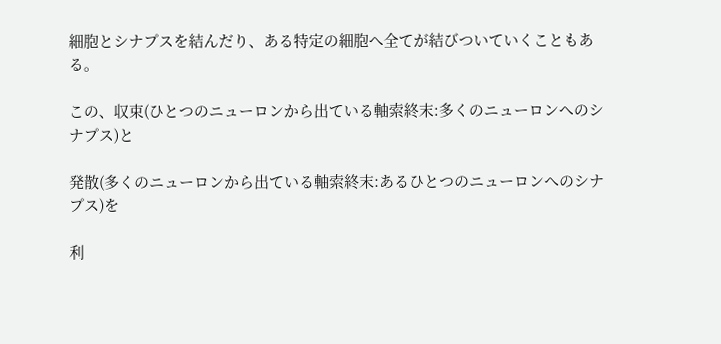細胞とシナプスを結んだり、ある特定の細胞へ全てが結びついていくこともある。

この、収束(ひとつのニューロンから出ている軸索終末:多くのニューロンへのシナプス)と

発散(多くのニューロンから出ている軸索終末:あるひとつのニューロンへのシナプス)を

利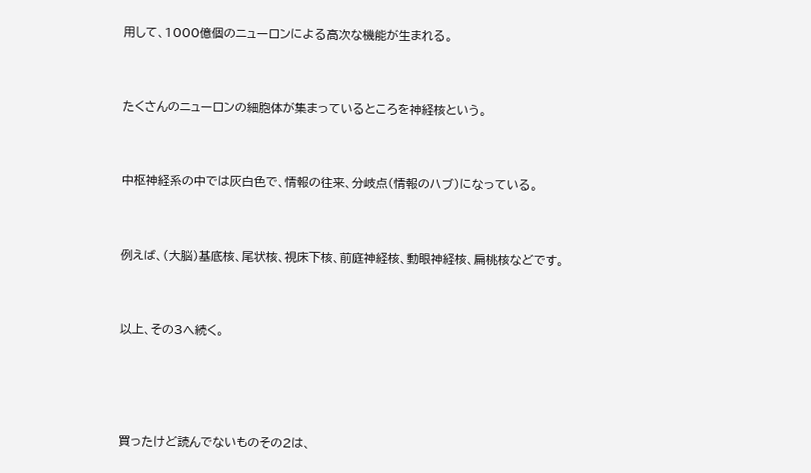用して、1000億個のニューロンによる高次な機能が生まれる。



たくさんのニューロンの細胞体が集まっているところを神経核という。



中枢神経系の中では灰白色で、情報の往来、分岐点(情報のハブ)になっている。



例えば、(大脳)基底核、尾状核、視床下核、前庭神経核、動眼神経核、扁桃核などです。



以上、その3へ続く。





買ったけど読んでないものその2は、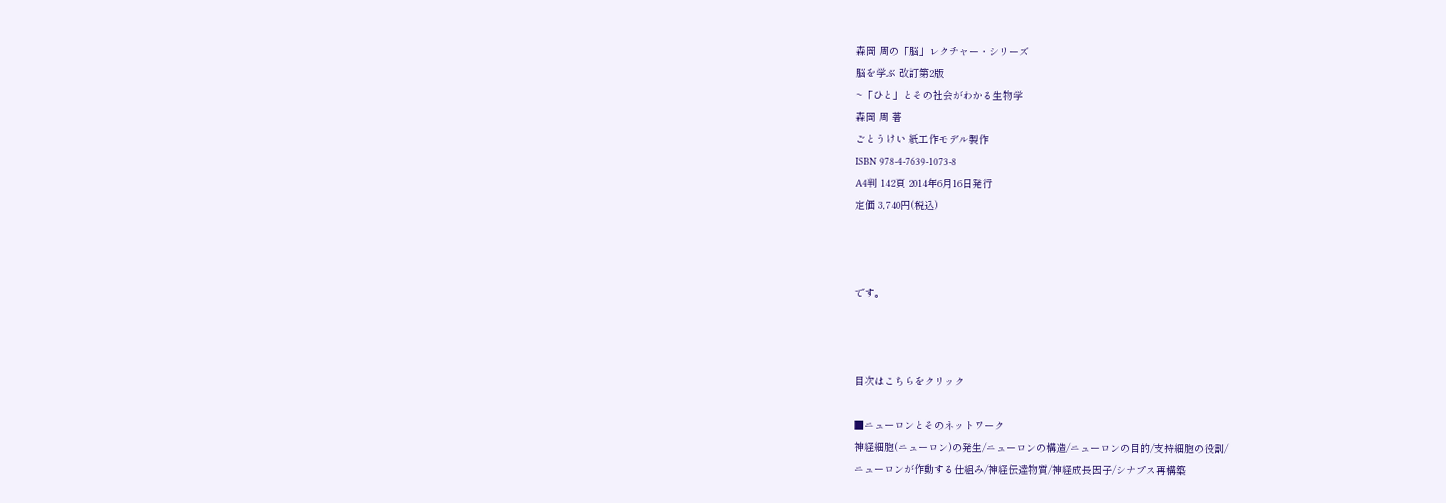森岡 周の「脳」レクチャー・シリーズ
脳を学ぶ 改訂第2版
~「ひと」とその社会がわかる生物学
森岡 周 著
ごとうけい 紙工作モデル製作
ISBN 978-4-7639-1073-8
A4判 142頁 2014年6月16日発行
定価 3,740円(税込)



です。



目次はこちらをクリック

■ニューロンとそのネットワーク
神経細胞(ニューロン)の発生/ニューロンの構造/ニューロンの目的/支持細胞の役割/
ニューロンが作動する仕組み/神経伝達物質/神経成長因子/シナプス再構築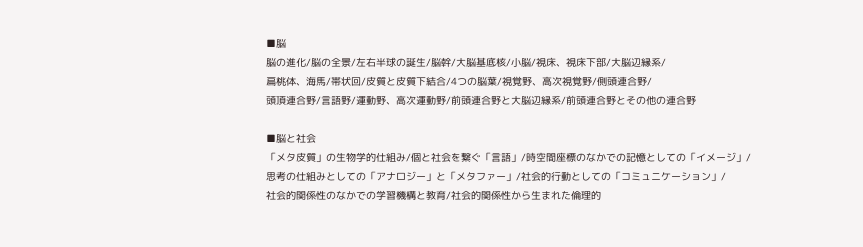■脳
脳の進化/脳の全景/左右半球の誕生/脳幹/大脳基底核/小脳/視床、視床下部/大脳辺縁系/
扁桃体、海馬/帯状回/皮質と皮質下結合/4つの脳葉/視覚野、高次視覚野/側頭連合野/
頭頂連合野/言語野/運動野、高次運動野/前頭連合野と大脳辺縁系/前頭連合野とその他の連合野

■脳と社会
「メタ皮質」の生物学的仕組み/個と社会を繋ぐ「言語」/時空間座標のなかでの記憶としての「イメージ」/
思考の仕組みとしての「アナロジー」と「メタファー」/社会的行動としての「コミュニケーション」/
社会的関係性のなかでの学習機構と教育/社会的関係性から生まれた倫理的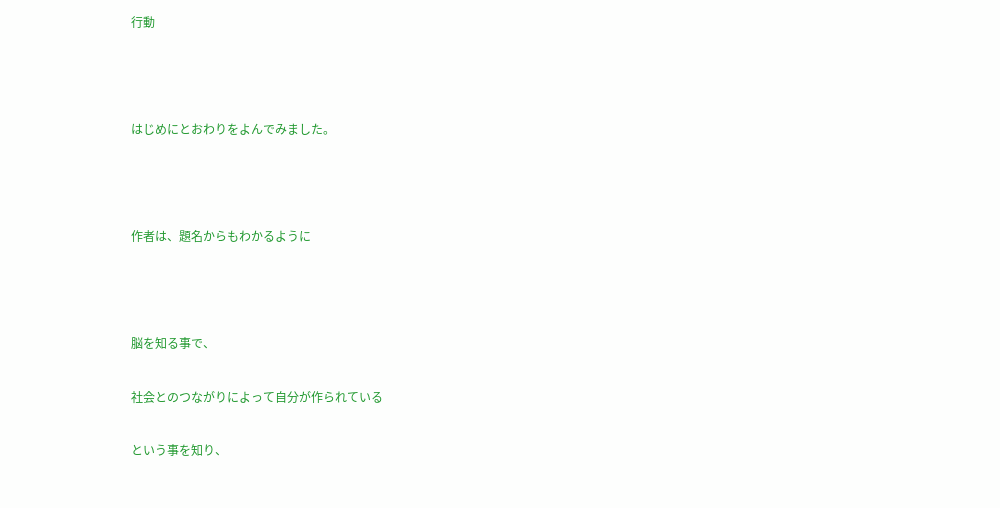行動



はじめにとおわりをよんでみました。



作者は、題名からもわかるように



脳を知る事で、

社会とのつながりによって自分が作られている

という事を知り、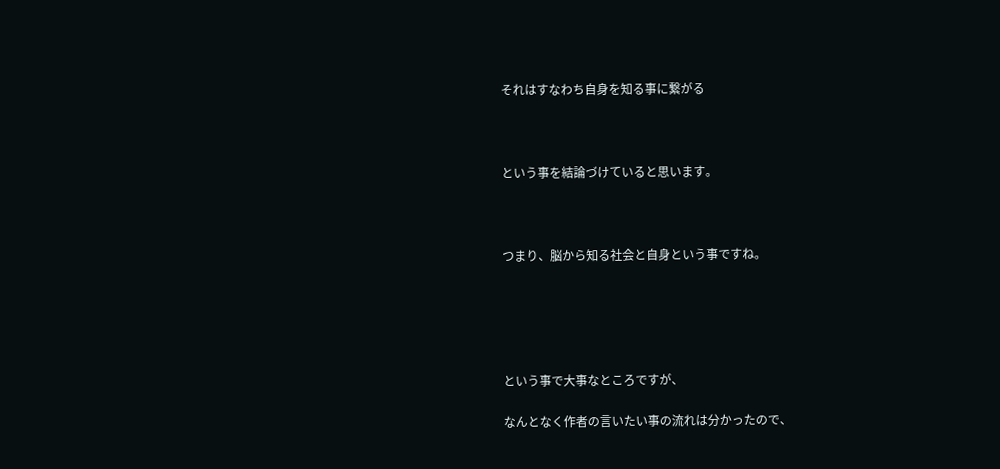それはすなわち自身を知る事に繋がる



という事を結論づけていると思います。



つまり、脳から知る社会と自身という事ですね。





という事で大事なところですが、

なんとなく作者の言いたい事の流れは分かったので、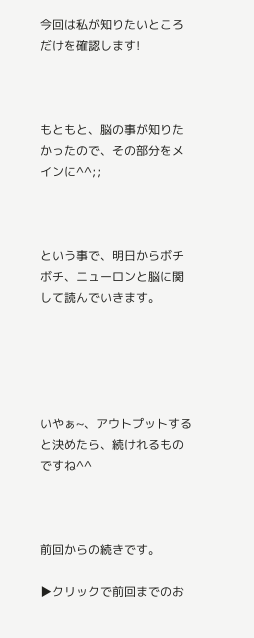今回は私が知りたいところだけを確認します!



もともと、脳の事が知りたかったので、その部分をメインに^^;;



という事で、明日からボチボチ、ニューロンと脳に関して読んでいきます。





いやぁ~、アウトプットすると決めたら、続けれるものですね^^



前回からの続きです。

▶クリックで前回までのお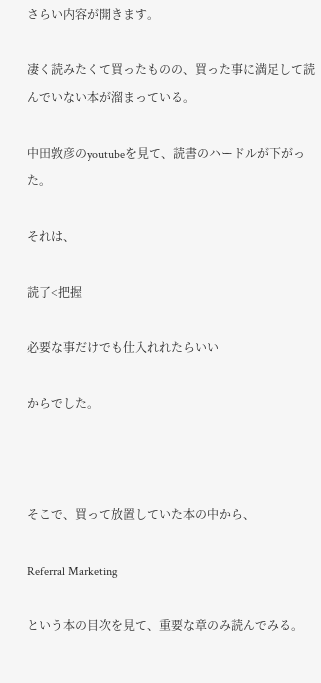さらい内容が開きます。

凄く読みたくて買ったものの、買った事に満足して読んでいない本が溜まっている。

中田敦彦のyoutubeを見て、読書のハードルが下がった。

それは、

読了<把握

必要な事だけでも仕入れれたらいい

からでした。



そこで、買って放置していた本の中から、

Referral Marketing

という本の目次を見て、重要な章のみ読んでみる。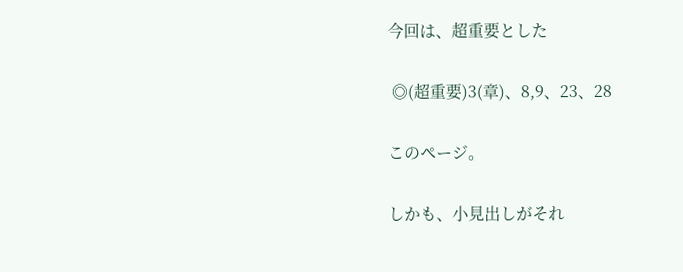今回は、超重要とした

 ◎(超重要)3(章)、8,9、23、28

このページ。

しかも、小見出しがそれ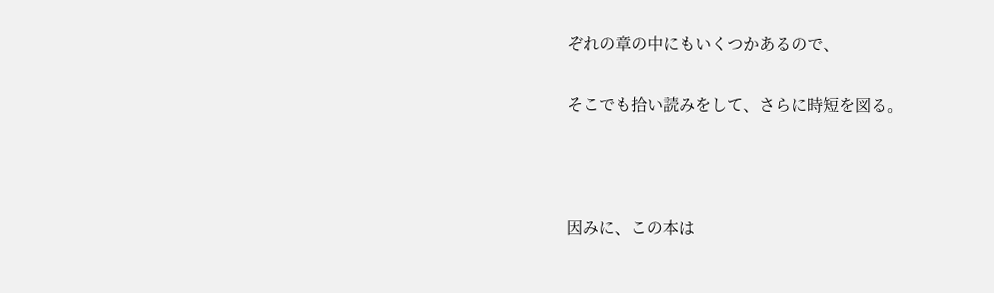ぞれの章の中にもいくつかあるので、

そこでも拾い読みをして、さらに時短を図る。



因みに、この本は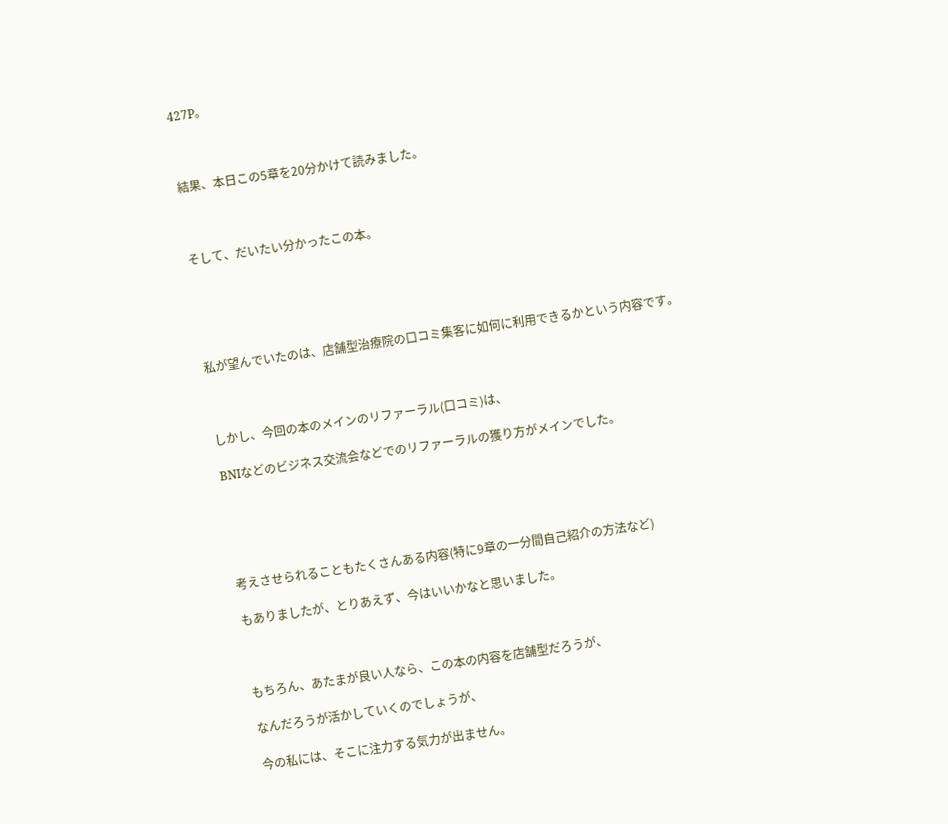427P。



結果、本日この5章を20分かけて読みました。



そして、だいたい分かったこの本。





私が望んでいたのは、店舗型治療院の口コミ集客に如何に利用できるかという内容です。



しかし、今回の本のメインのリファーラル(口コミ)は、

BNIなどのビジネス交流会などでのリファーラルの獲り方がメインでした。





考えさせられることもたくさんある内容(特に9章の一分間自己紹介の方法など)

もありましたが、とりあえず、今はいいかなと思いました。



もちろん、あたまが良い人なら、この本の内容を店舗型だろうが、

なんだろうが活かしていくのでしょうが、

今の私には、そこに注力する気力が出ません。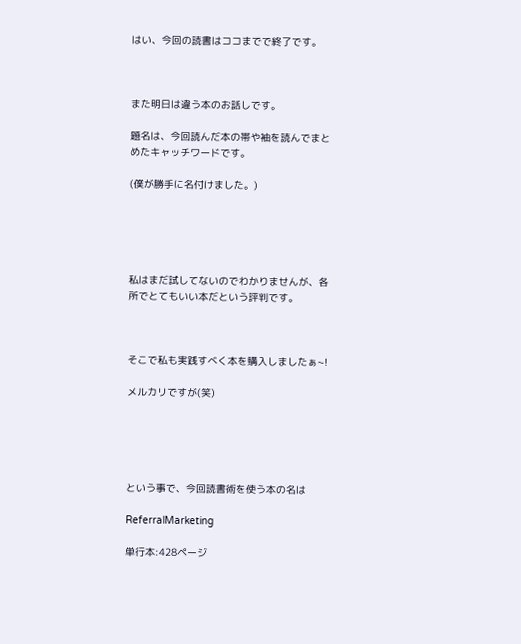はい、今回の読書はココまでで終了です。



また明日は違う本のお話しです。

題名は、今回読んだ本の帯や袖を読んでまとめたキャッチワードです。

(僕が勝手に名付けました。)





私はまだ試してないのでわかりませんが、各所でとてもいい本だという評判です。



そこで私も実践すべく本を購入しましたぁ~!

メルカリですが(笑)





という事で、今回読書術を使う本の名は

ReferralMarketing

単行本:428ページ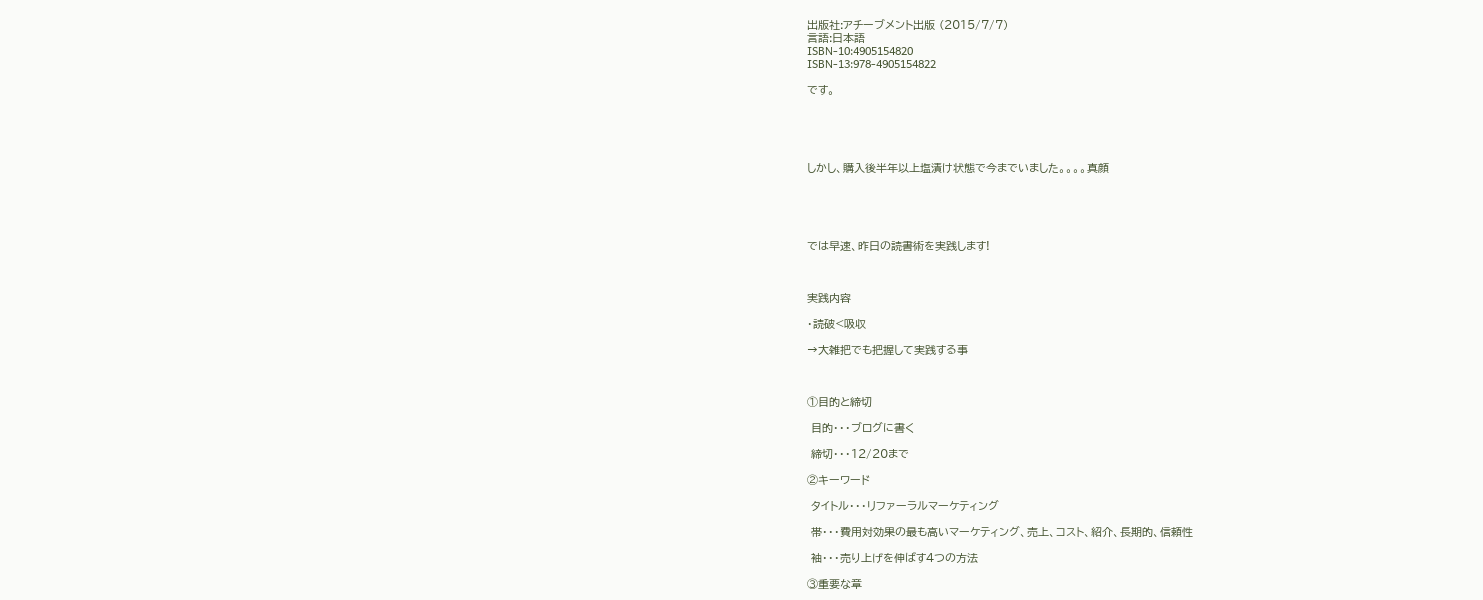出版社:アチーブメント出版 (2015/7/7)
言語:日本語
ISBN-10:4905154820
ISBN-13:978-4905154822

です。





しかし、購入後半年以上塩漬け状態で今までいました。。。。真顔





では早速、昨日の読書術を実践します!



実践内容

・読破<吸収

→大雑把でも把握して実践する事



①目的と締切

 目的・・・ブログに書く

 締切・・・12/20まで

②キーワード

 タイトル・・・リファーラルマーケティング

 帯・・・費用対効果の最も高いマーケティング、売上、コスト、紹介、長期的、信頼性

 袖・・・売り上げを伸ばす4つの方法

③重要な章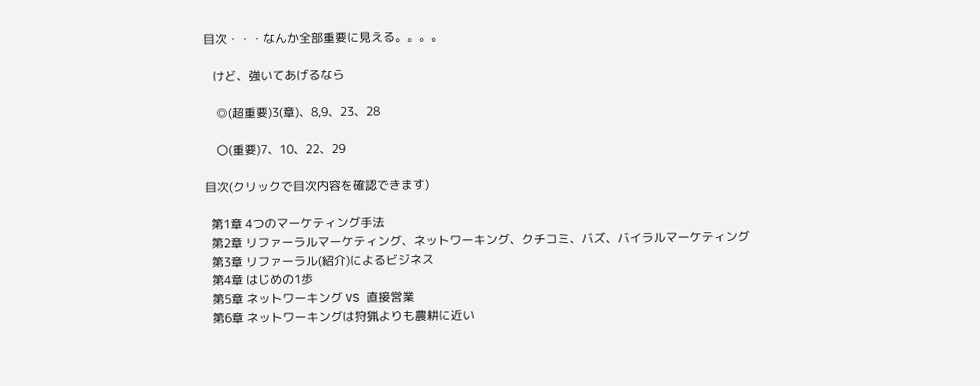目次・・・なんか全部重要に見える。。。。

   けど、強いてあげるなら

    ◎(超重要)3(章)、8,9、23、28

    〇(重要)7、10、22、29

目次(クリックで目次内容を確認できます)

  第1章 4つのマーケティング手法
  第2章 リファーラルマーケティング、ネットワーキング、クチコミ、バズ、バイラルマーケティング
  第3章 リファーラル(紹介)によるビジネス
  第4章 はじめの1歩
  第5章 ネットワーキング VS 直接営業
  第6章 ネットワーキングは狩猟よりも農耕に近い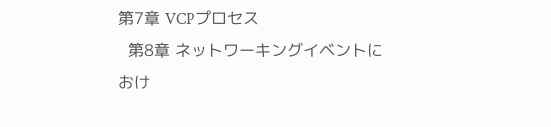第7章 VCPプロセス
  第8章 ネットワーキングイベントにおけ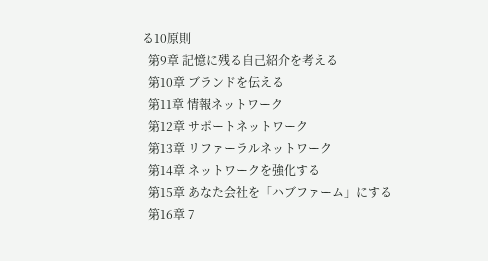る10原則
  第9章 記憶に残る自己紹介を考える
  第10章 ブランドを伝える
  第11章 情報ネットワーク
  第12章 サポートネットワーク
  第13章 リファーラルネットワーク
  第14章 ネットワークを強化する
  第15章 あなた会社を「ハブファーム」にする
  第16章 7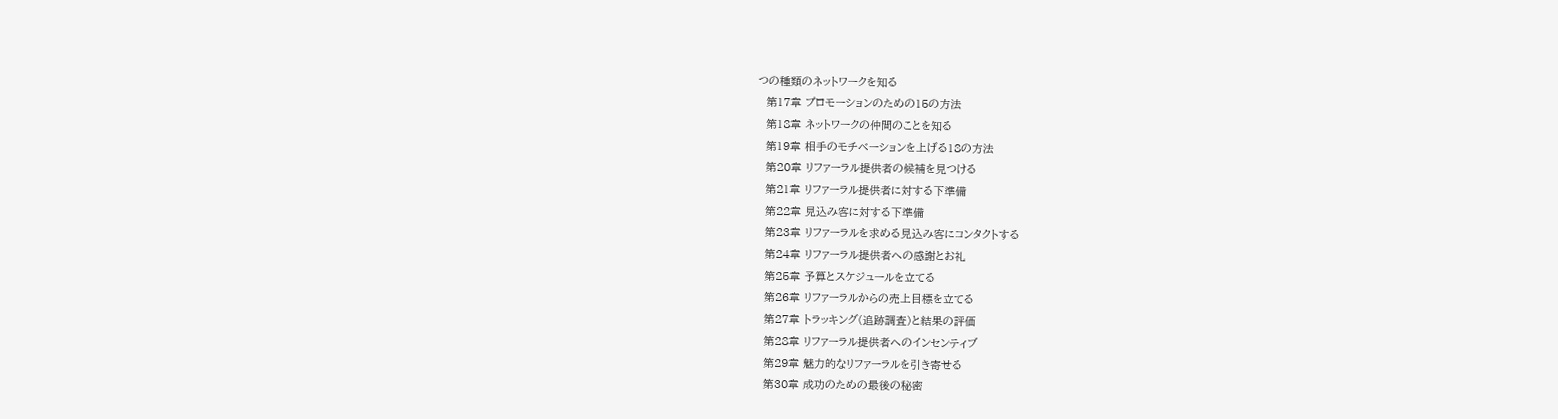つの種類のネットワークを知る
  第17章 プロモーションのための15の方法
  第18章 ネットワークの仲間のことを知る
  第19章 相手のモチベーションを上げる18の方法
  第20章 リファーラル提供者の候補を見つける
  第21章 リファーラル提供者に対する下準備
  第22章 見込み客に対する下準備
  第23章 リファーラルを求める見込み客にコンタクトする
  第24章 リファーラル提供者への感謝とお礼
  第25章 予算とスケジュールを立てる
  第26章 リファーラルからの売上目標を立てる
  第27章 トラッキング(追跡調査)と結果の評価
  第28章 リファーラル提供者へのインセンティブ
  第29章 魅力的なリファーラルを引き寄せる
  第30章 成功のための最後の秘密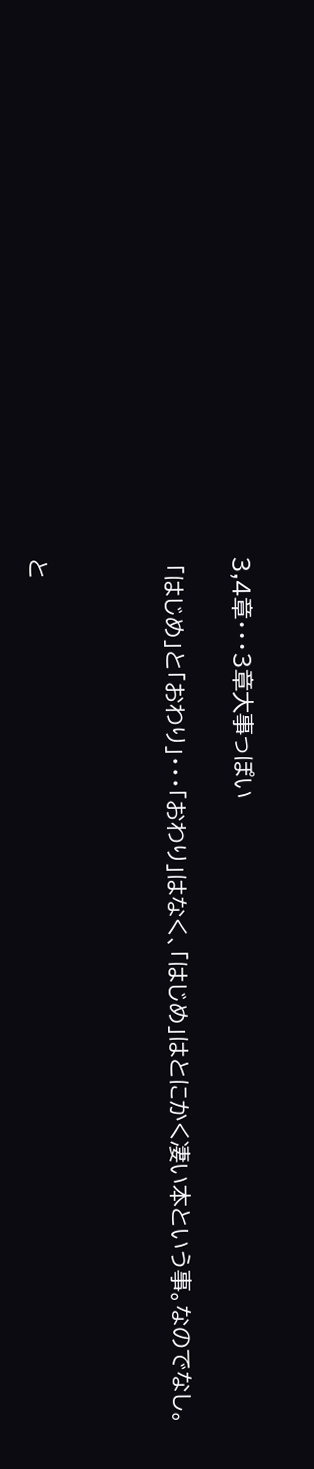3,4章・・・3章大事っぽい

 「はじめ」と「おわり」・・・「おわり」はなく、「はじめ」はとにかく凄い本という事。なのでなし。



と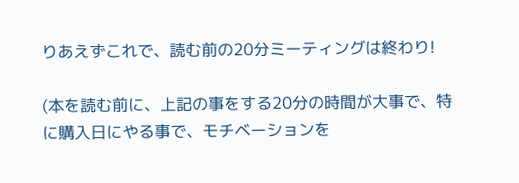りあえずこれで、読む前の20分ミーティングは終わり!

(本を読む前に、上記の事をする20分の時間が大事で、特に購入日にやる事で、モチベーションを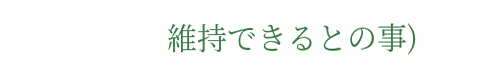維持できるとの事)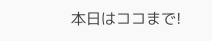本日はココまで!